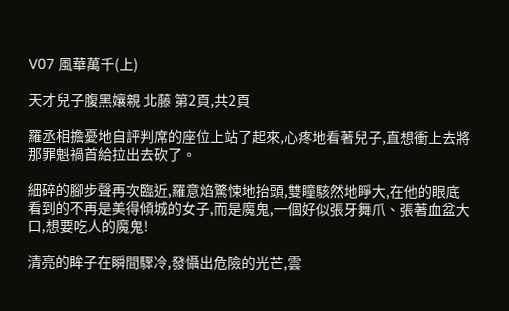V07 風華萬千(上)

天才兒子腹黑孃親 北藤 第2頁,共2頁

羅丞相擔憂地自評判席的座位上站了起來,心疼地看著兒子,直想衝上去將那罪魁禍首給拉出去砍了。

細碎的腳步聲再次臨近,羅意焰驚悚地抬頭,雙瞳駭然地睜大,在他的眼底看到的不再是美得傾城的女子,而是魔鬼,一個好似張牙舞爪、張著血盆大口,想要吃人的魔鬼!

清亮的眸子在瞬間驟冷,發懾出危險的光芒,雲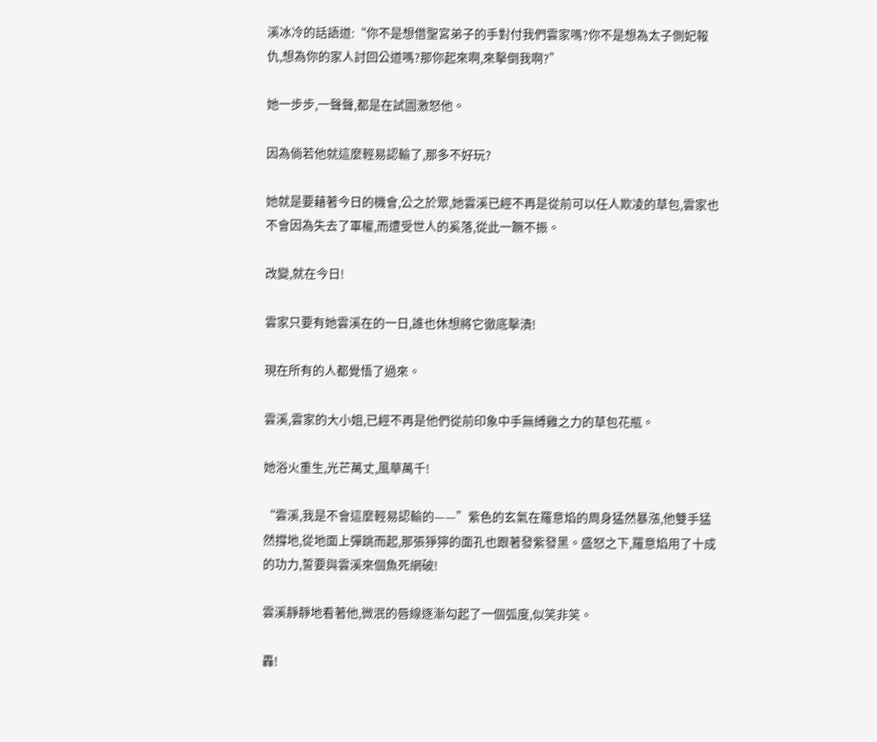溪冰冷的話語道:“你不是想借聖宮弟子的手對付我們雲家嗎?你不是想為太子側妃報仇,想為你的家人討回公道嗎?那你起來啊,來擊倒我啊?”

她一步步,一聲聲,都是在試圖激怒他。

因為倘若他就這麼輕易認輸了,那多不好玩?

她就是要藉著今日的機會,公之於眾,她雲溪已經不再是從前可以任人欺凌的草包,雲家也不會因為失去了軍權,而遭受世人的奚落,從此一蹶不振。

改變,就在今日!

雲家只要有她雲溪在的一日,誰也休想將它徹底擊潰!

現在所有的人都覺悟了過來。

雲溪,雲家的大小姐,已經不再是他們從前印象中手無縛雞之力的草包花瓶。

她浴火重生,光芒萬丈,風華萬千!

“雲溪,我是不會這麼輕易認輸的——”紫色的玄氣在羅意焰的周身猛然暴漲,他雙手猛然撐地,從地面上彈跳而起,那張猙獰的面孔也跟著發紫發黑。盛怒之下,羅意焰用了十成的功力,誓要與雲溪來個魚死網破!

雲溪靜靜地看著他,微泯的唇線逐漸勾起了一個弧度,似笑非笑。

轟!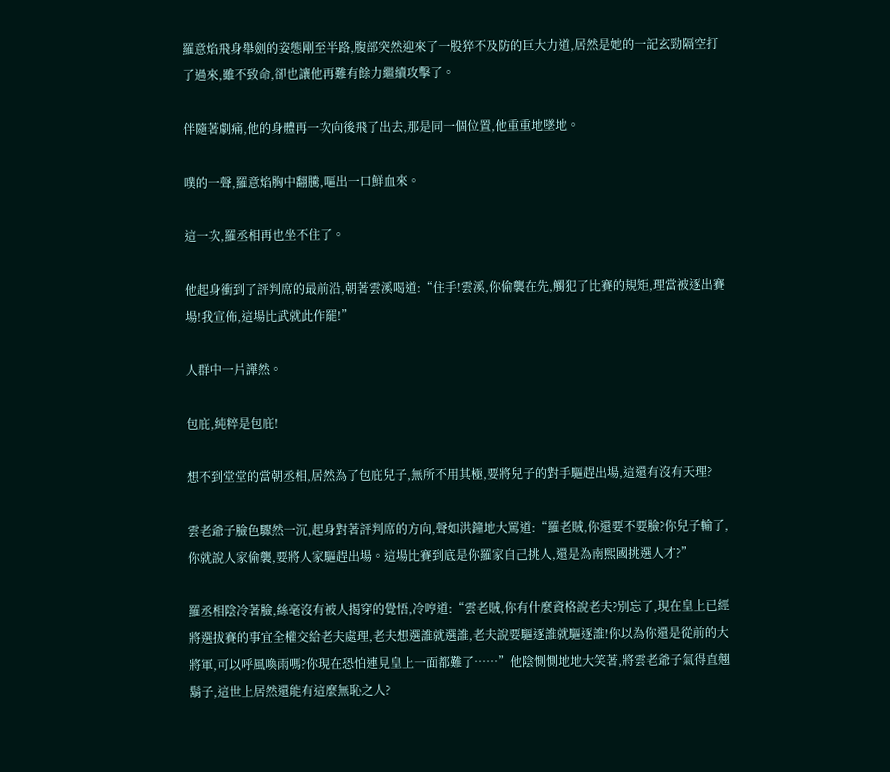羅意焰飛身舉劍的姿態剛至半路,腹部突然迎來了一股猝不及防的巨大力道,居然是她的一記玄勁隔空打了過來,雖不致命,卻也讓他再難有餘力繼續攻擊了。

伴隨著劇痛,他的身體再一次向後飛了出去,那是同一個位置,他重重地墜地。

噗的一聲,羅意焰胸中翻騰,嘔出一口鮮血來。

這一次,羅丞相再也坐不住了。

他起身衝到了評判席的最前沿,朝著雲溪喝道:“住手!雲溪,你偷襲在先,觸犯了比賽的規矩,理當被逐出賽場!我宣佈,這場比武就此作罷!”

人群中一片譁然。

包庇,純粹是包庇!

想不到堂堂的當朝丞相,居然為了包庇兒子,無所不用其極,要將兒子的對手驅趕出場,這還有沒有天理?

雲老爺子臉色驟然一沉,起身對著評判席的方向,聲如洪鐘地大罵道:“羅老賊,你還要不要臉?你兒子輸了,你就說人家偷襲,要將人家驅趕出場。這場比賽到底是你羅家自己挑人,還是為南熙國挑選人才?”

羅丞相陰冷著臉,絲毫沒有被人揭穿的覺悟,冷哼道:“雲老賊,你有什麼資格說老夫?別忘了,現在皇上已經將選拔賽的事宜全權交給老夫處理,老夫想選誰就選誰,老夫說要驅逐誰就驅逐誰!你以為你還是從前的大將軍,可以呼風喚雨嗎?你現在恐怕連見皇上一面都難了……”他陰惻惻地地大笑著,將雲老爺子氣得直翹鬍子,這世上居然還能有這麼無恥之人?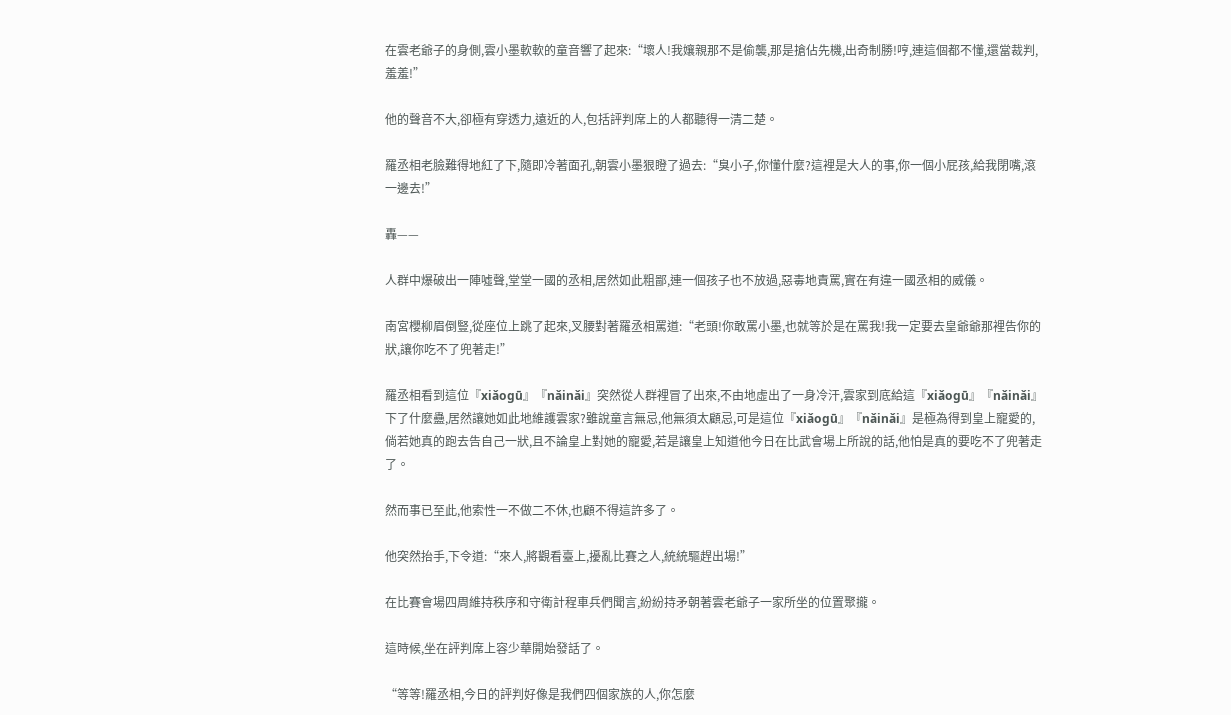在雲老爺子的身側,雲小墨軟軟的童音響了起來:“壞人!我孃親那不是偷襲,那是搶佔先機,出奇制勝!哼,連這個都不懂,還當裁判,羞羞!”

他的聲音不大,卻極有穿透力,遠近的人,包括評判席上的人都聽得一清二楚。

羅丞相老臉難得地紅了下,隨即冷著面孔,朝雲小墨狠瞪了過去:“臭小子,你懂什麼?這裡是大人的事,你一個小屁孩,給我閉嘴,滾一邊去!”

轟——

人群中爆破出一陣噓聲,堂堂一國的丞相,居然如此粗鄙,連一個孩子也不放過,惡毒地責罵,實在有違一國丞相的威儀。

南宮櫻柳眉倒豎,從座位上跳了起來,叉腰對著羅丞相罵道:“老頭!你敢罵小墨,也就等於是在罵我!我一定要去皇爺爺那裡告你的狀,讓你吃不了兜著走!”

羅丞相看到這位『xiǎogū』『nǎinǎi』突然從人群裡冒了出來,不由地虛出了一身冷汗,雲家到底給這『xiǎogū』『nǎinǎi』下了什麼蠱,居然讓她如此地維護雲家?雖說童言無忌,他無須太顧忌,可是這位『xiǎogū』『nǎinǎi』是極為得到皇上寵愛的,倘若她真的跑去告自己一狀,且不論皇上對她的寵愛,若是讓皇上知道他今日在比武會場上所說的話,他怕是真的要吃不了兜著走了。

然而事已至此,他索性一不做二不休,也顧不得這許多了。

他突然抬手,下令道:“來人,將觀看臺上,擾亂比賽之人,統統驅趕出場!”

在比賽會場四周維持秩序和守衛計程車兵們聞言,紛紛持矛朝著雲老爺子一家所坐的位置聚攏。

這時候,坐在評判席上容少華開始發話了。

“等等!羅丞相,今日的評判好像是我們四個家族的人,你怎麼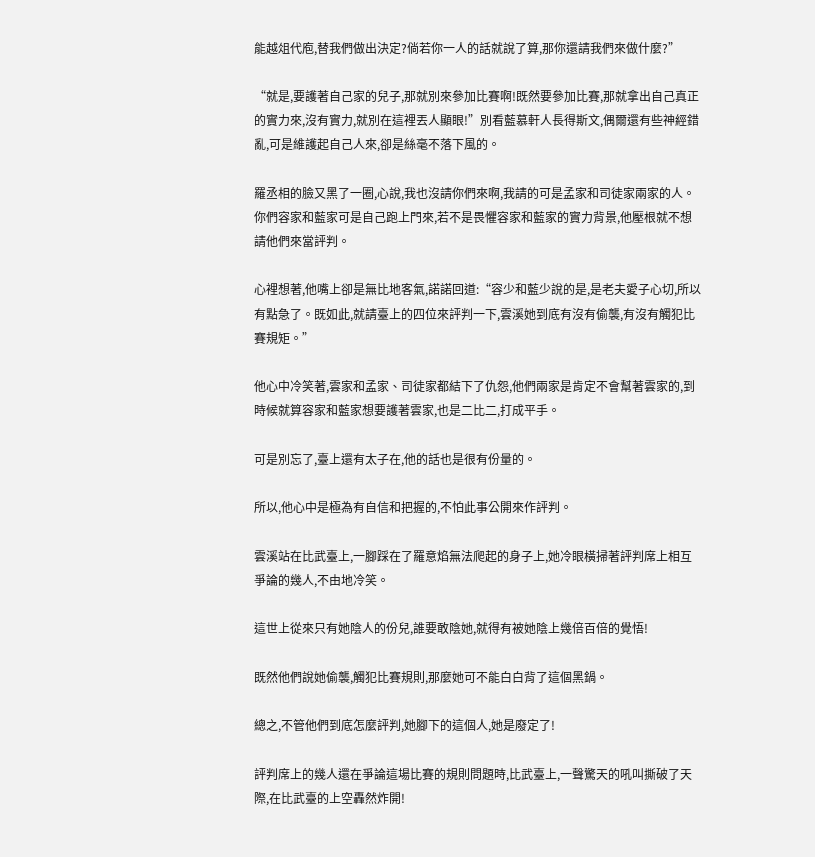能越俎代庖,替我們做出決定?倘若你一人的話就說了算,那你還請我們來做什麼?”

“就是,要護著自己家的兒子,那就別來參加比賽啊!既然要參加比賽,那就拿出自己真正的實力來,沒有實力,就別在這裡丟人顯眼!”別看藍慕軒人長得斯文,偶爾還有些神經錯亂,可是維護起自己人來,卻是絲毫不落下風的。

羅丞相的臉又黑了一圈,心說,我也沒請你們來啊,我請的可是孟家和司徒家兩家的人。你們容家和藍家可是自己跑上門來,若不是畏懼容家和藍家的實力背景,他壓根就不想請他們來當評判。

心裡想著,他嘴上卻是無比地客氣,諾諾回道:“容少和藍少說的是,是老夫愛子心切,所以有點急了。既如此,就請臺上的四位來評判一下,雲溪她到底有沒有偷襲,有沒有觸犯比賽規矩。”

他心中冷笑著,雲家和孟家、司徒家都結下了仇怨,他們兩家是肯定不會幫著雲家的,到時候就算容家和藍家想要護著雲家,也是二比二,打成平手。

可是別忘了,臺上還有太子在,他的話也是很有份量的。

所以,他心中是極為有自信和把握的,不怕此事公開來作評判。

雲溪站在比武臺上,一腳踩在了羅意焰無法爬起的身子上,她冷眼橫掃著評判席上相互爭論的幾人,不由地冷笑。

這世上從來只有她陰人的份兒,誰要敢陰她,就得有被她陰上幾倍百倍的覺悟!

既然他們說她偷襲,觸犯比賽規則,那麼她可不能白白背了這個黑鍋。

總之,不管他們到底怎麼評判,她腳下的這個人,她是廢定了!

評判席上的幾人還在爭論這場比賽的規則問題時,比武臺上,一聲驚天的吼叫撕破了天際,在比武臺的上空轟然炸開!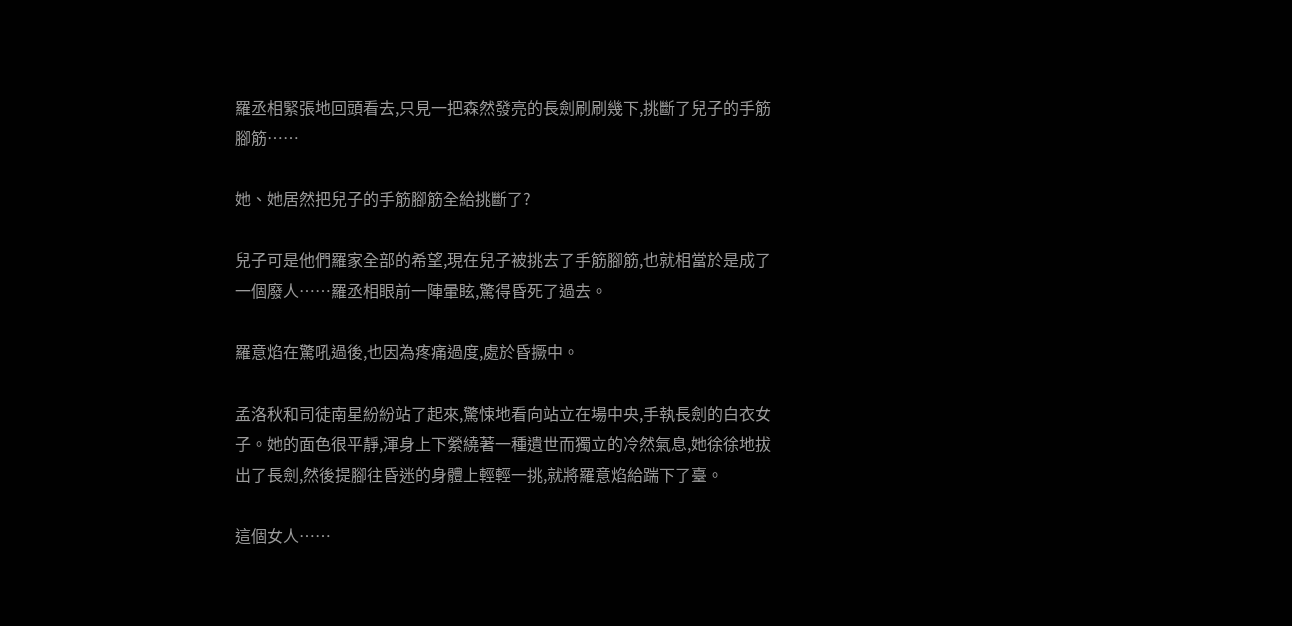羅丞相緊張地回頭看去,只見一把森然發亮的長劍刷刷幾下,挑斷了兒子的手筋腳筋……

她、她居然把兒子的手筋腳筋全給挑斷了?

兒子可是他們羅家全部的希望,現在兒子被挑去了手筋腳筋,也就相當於是成了一個廢人……羅丞相眼前一陣暈眩,驚得昏死了過去。

羅意焰在驚吼過後,也因為疼痛過度,處於昏撅中。

孟洛秋和司徒南星紛紛站了起來,驚悚地看向站立在場中央,手執長劍的白衣女子。她的面色很平靜,渾身上下縈繞著一種遺世而獨立的冷然氣息,她徐徐地拔出了長劍,然後提腳往昏迷的身體上輕輕一挑,就將羅意焰給踹下了臺。

這個女人……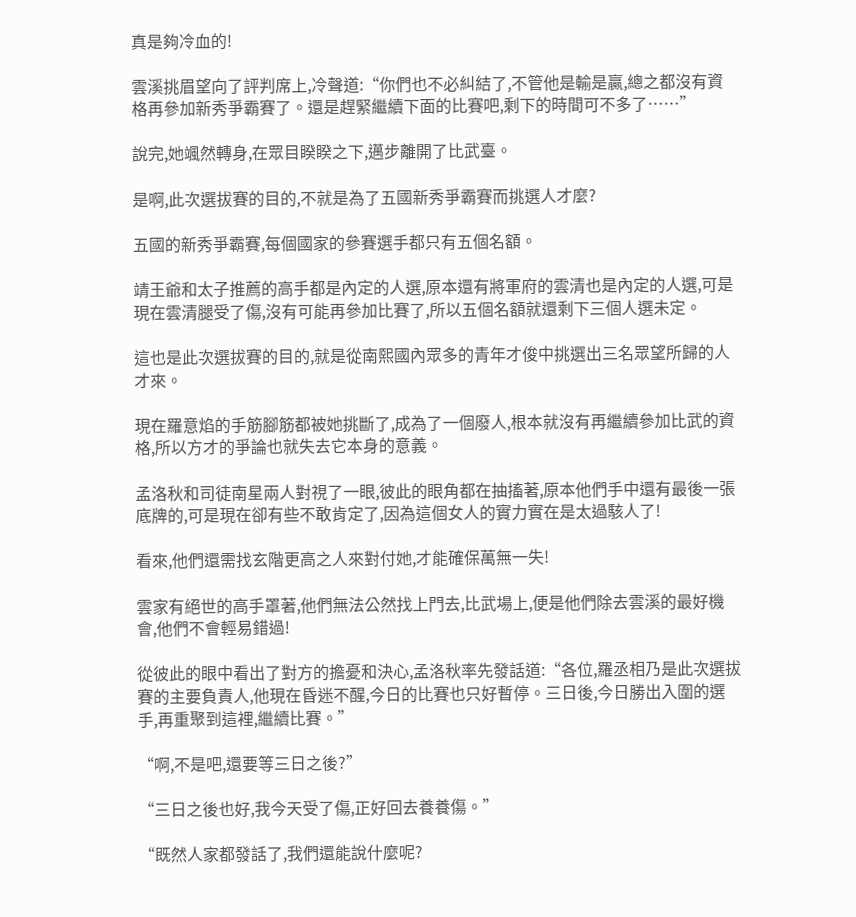真是夠冷血的!

雲溪挑眉望向了評判席上,冷聲道:“你們也不必糾結了,不管他是輸是贏,總之都沒有資格再參加新秀爭霸賽了。還是趕緊繼續下面的比賽吧,剩下的時間可不多了……”

說完,她颯然轉身,在眾目睽睽之下,邁步離開了比武臺。

是啊,此次選拔賽的目的,不就是為了五國新秀爭霸賽而挑選人才麼?

五國的新秀爭霸賽,每個國家的參賽選手都只有五個名額。

靖王爺和太子推薦的高手都是內定的人選,原本還有將軍府的雲清也是內定的人選,可是現在雲清腿受了傷,沒有可能再參加比賽了,所以五個名額就還剩下三個人選未定。

這也是此次選拔賽的目的,就是從南熙國內眾多的青年才俊中挑選出三名眾望所歸的人才來。

現在羅意焰的手筋腳筋都被她挑斷了,成為了一個廢人,根本就沒有再繼續參加比武的資格,所以方才的爭論也就失去它本身的意義。

孟洛秋和司徒南星兩人對視了一眼,彼此的眼角都在抽搐著,原本他們手中還有最後一張底牌的,可是現在卻有些不敢肯定了,因為這個女人的實力實在是太過駭人了!

看來,他們還需找玄階更高之人來對付她,才能確保萬無一失!

雲家有絕世的高手罩著,他們無法公然找上門去,比武場上,便是他們除去雲溪的最好機會,他們不會輕易錯過!

從彼此的眼中看出了對方的擔憂和決心,孟洛秋率先發話道:“各位,羅丞相乃是此次選拔賽的主要負責人,他現在昏迷不醒,今日的比賽也只好暫停。三日後,今日勝出入圍的選手,再重聚到這裡,繼續比賽。”

“啊,不是吧,還要等三日之後?”

“三日之後也好,我今天受了傷,正好回去養養傷。”

“既然人家都發話了,我們還能說什麼呢?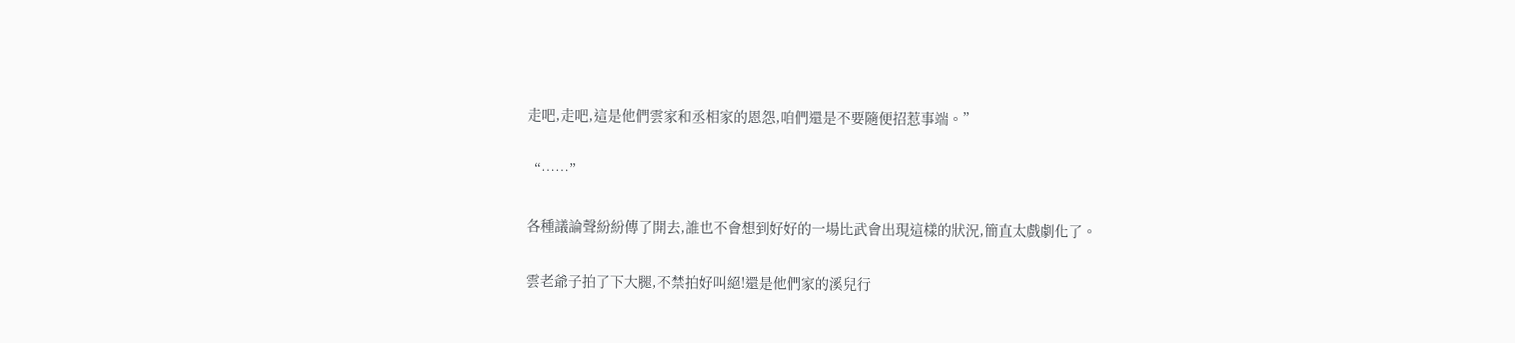走吧,走吧,這是他們雲家和丞相家的恩怨,咱們還是不要隨便招惹事端。”

“……”

各種議論聲紛紛傳了開去,誰也不會想到好好的一場比武會出現這樣的狀況,簡直太戲劇化了。

雲老爺子拍了下大腿,不禁拍好叫絕!還是他們家的溪兒行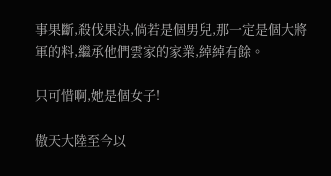事果斷,殺伐果決,倘若是個男兒,那一定是個大將軍的料,繼承他們雲家的家業,綽綽有餘。

只可惜啊,她是個女子!

傲天大陸至今以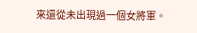來還從未出現過一個女將軍。